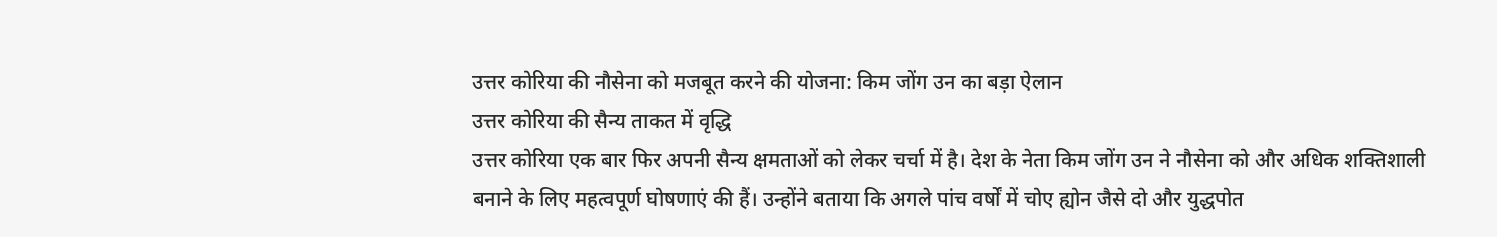उत्तर कोरिया की नौसेना को मजबूत करने की योजना: किम जोंग उन का बड़ा ऐलान
उत्तर कोरिया की सैन्य ताकत में वृद्धि
उत्तर कोरिया एक बार फिर अपनी सैन्य क्षमताओं को लेकर चर्चा में है। देश के नेता किम जोंग उन ने नौसेना को और अधिक शक्तिशाली बनाने के लिए महत्वपूर्ण घोषणाएं की हैं। उन्होंने बताया कि अगले पांच वर्षों में चोए ह्योन जैसे दो और युद्धपोत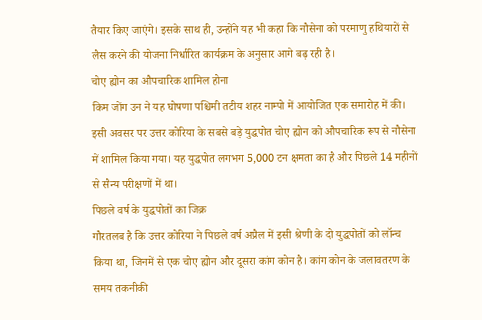तैयार किए जाएंगे। इसके साथ ही, उन्होंने यह भी कहा कि नौसेना को परमाणु हथियारों से लैस करने की योजना निर्धारित कार्यक्रम के अनुसार आगे बढ़ रही है।
चोए ह्योन का औपचारिक शामिल होना
किम जोंग उन ने यह घोषणा पश्चिमी तटीय शहर नाम्पो में आयोजित एक समारोह में की। इसी अवसर पर उत्तर कोरिया के सबसे बड़े युद्धपोत चोए ह्योन को औपचारिक रूप से नौसेना में शामिल किया गया। यह युद्धपोत लगभग 5,000 टन क्षमता का है और पिछले 14 महीनों से सैन्य परीक्षणों में था।
पिछले वर्ष के युद्धपोतों का जिक्र
गौरतलब है कि उत्तर कोरिया ने पिछले वर्ष अप्रैल में इसी श्रेणी के दो युद्धपोतों को लॉन्च किया था, जिनमें से एक चोए ह्योन और दूसरा कांग कोन है। कांग कोन के जलावतरण के समय तकनीकी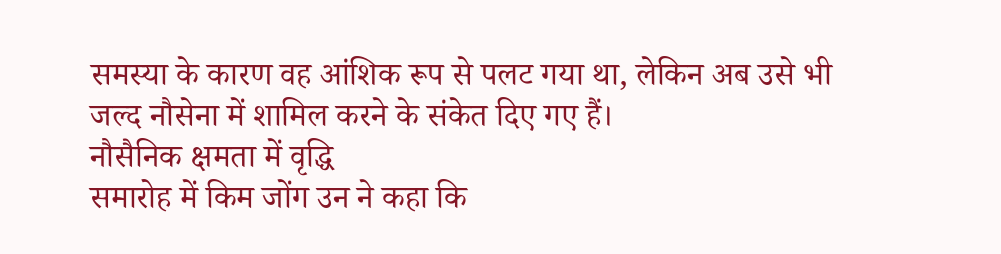समस्या के कारण वह आंशिक रूप से पलट गया था, लेकिन अब उसे भी जल्द नौसेना में शामिल करने के संकेत दिए गए हैं।
नौसैनिक क्षमता में वृद्धि
समारोह में किम जोंग उन ने कहा कि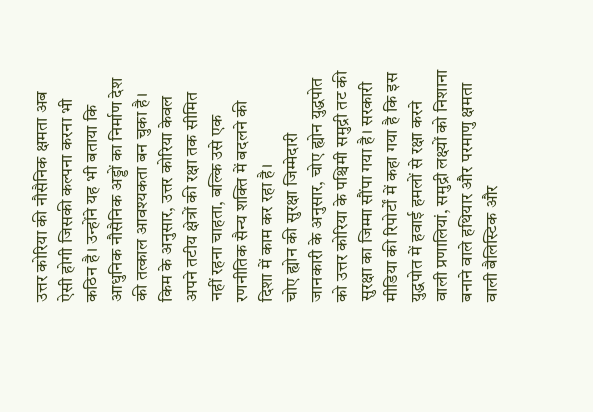उत्तर कोरिया की नौसैनिक क्षमता अब ऐसी होगी जिसकी कल्पना करना भी कठिन है। उन्होंने यह भी बताया कि आधुनिक नौसैनिक अड्डों का निर्माण देश की तत्काल आवश्यकता बन चुका है। किम के अनुसार, उत्तर कोरिया केवल अपने तटीय क्षेत्रों की रक्षा तक सीमित नहीं रहना चाहता, बल्कि उसे एक रणनीतिक सैन्य शक्ति में बदलने की दिशा में काम कर रहा है।
चोए ह्योन की सुरक्षा जिम्मेदारी
जानकारी के अनुसार, चोए ह्योन युद्धपोत को उत्तर कोरिया के पश्चिमी समुद्री तट की सुरक्षा का जिम्मा सौंपा गया है। सरकारी मीडिया की रिपोर्टों में कहा गया है कि इस युद्धपोत में हवाई हमलों से रक्षा करने वाली प्रणालियां, समुद्री लक्ष्यों को निशाना बनाने वाले हथियार और परमाणु क्षमता वाली बैलिस्टिक और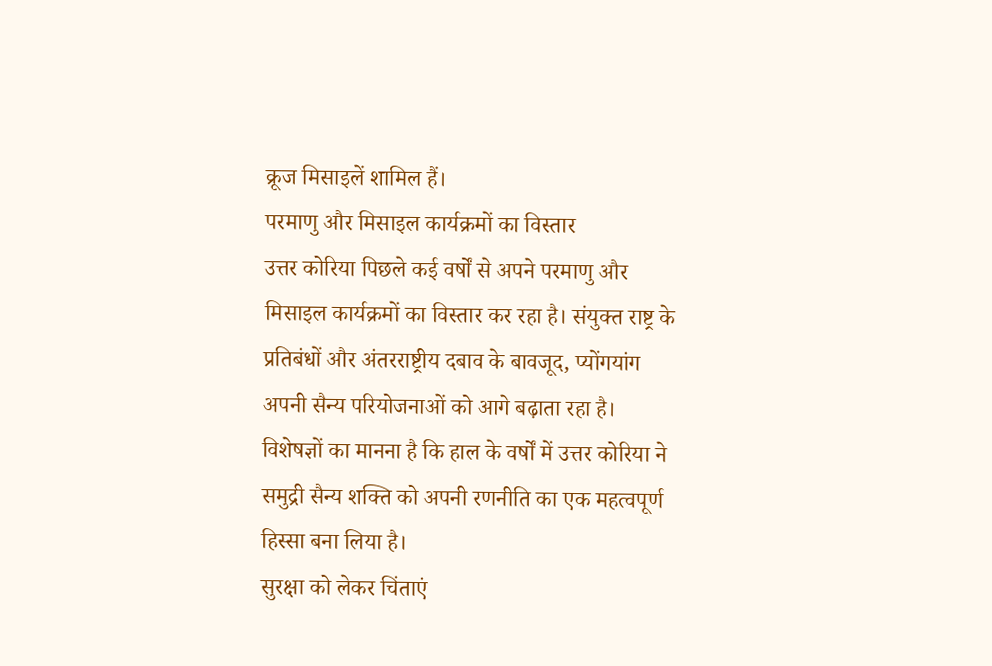क्रूज मिसाइलें शामिल हैं।
परमाणु और मिसाइल कार्यक्रमों का विस्तार
उत्तर कोरिया पिछले कई वर्षों से अपने परमाणु और मिसाइल कार्यक्रमों का विस्तार कर रहा है। संयुक्त राष्ट्र के प्रतिबंधों और अंतरराष्ट्रीय दबाव के बावजूद, प्योंगयांग अपनी सैन्य परियोजनाओं को आगे बढ़ाता रहा है। विशेषज्ञों का मानना है कि हाल के वर्षों में उत्तर कोरिया ने समुद्री सैन्य शक्ति को अपनी रणनीति का एक महत्वपूर्ण हिस्सा बना लिया है।
सुरक्षा को लेकर चिंताएं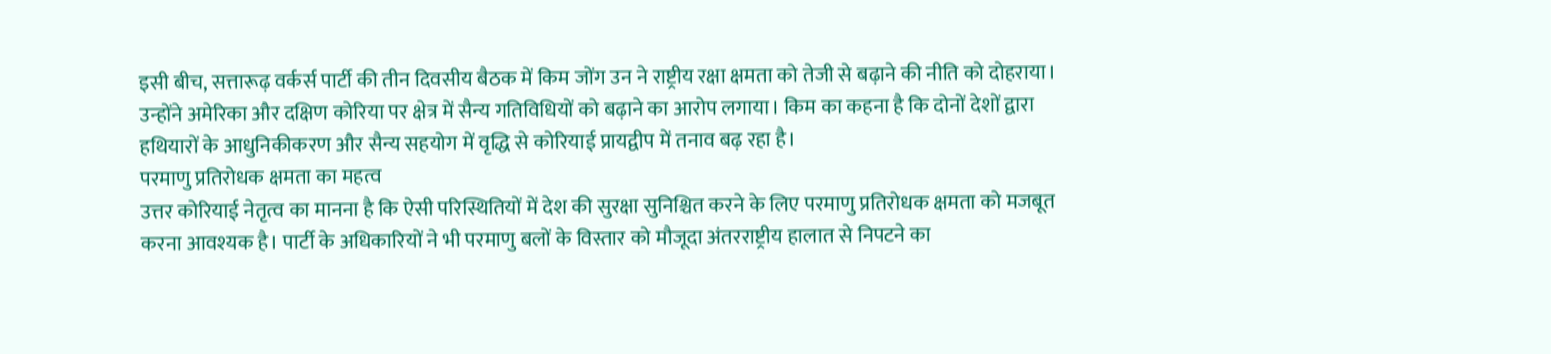इसी बीच, सत्तारूढ़ वर्कर्स पार्टी की तीन दिवसीय बैठक में किम जोंग उन ने राष्ट्रीय रक्षा क्षमता को तेजी से बढ़ाने की नीति को दोहराया। उन्होंने अमेरिका और दक्षिण कोरिया पर क्षेत्र में सैन्य गतिविधियों को बढ़ाने का आरोप लगाया। किम का कहना है कि दोनों देशों द्वारा हथियारों के आधुनिकीकरण और सैन्य सहयोग में वृद्धि से कोरियाई प्रायद्वीप में तनाव बढ़ रहा है।
परमाणु प्रतिरोधक क्षमता का महत्व
उत्तर कोरियाई नेतृत्व का मानना है कि ऐसी परिस्थितियों में देश की सुरक्षा सुनिश्चित करने के लिए परमाणु प्रतिरोधक क्षमता को मजबूत करना आवश्यक है। पार्टी के अधिकारियों ने भी परमाणु बलों के विस्तार को मौजूदा अंतरराष्ट्रीय हालात से निपटने का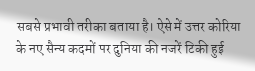सबसे प्रभावी तरीका बताया है। ऐसे में उत्तर कोरिया के नए सैन्य कदमों पर दुनिया की नजरें टिकी हुई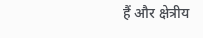हैं और क्षेत्रीय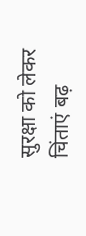सुरक्षा को लेकर चिंताएं बढ़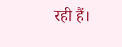रही हैं।